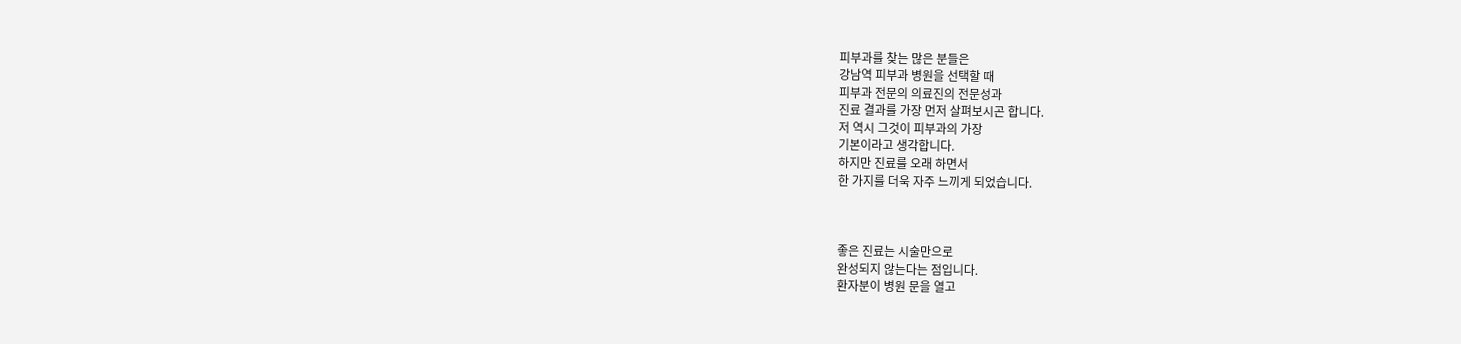피부과를 찾는 많은 분들은
강남역 피부과 병원을 선택할 때
피부과 전문의 의료진의 전문성과
진료 결과를 가장 먼저 살펴보시곤 합니다.
저 역시 그것이 피부과의 가장
기본이라고 생각합니다.
하지만 진료를 오래 하면서
한 가지를 더욱 자주 느끼게 되었습니다.



좋은 진료는 시술만으로
완성되지 않는다는 점입니다.
환자분이 병원 문을 열고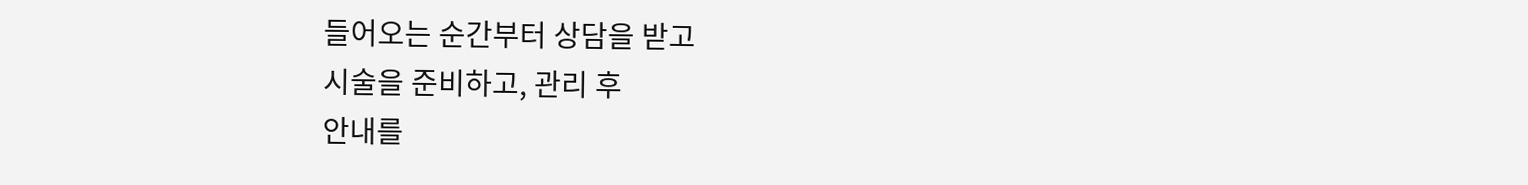들어오는 순간부터 상담을 받고
시술을 준비하고, 관리 후
안내를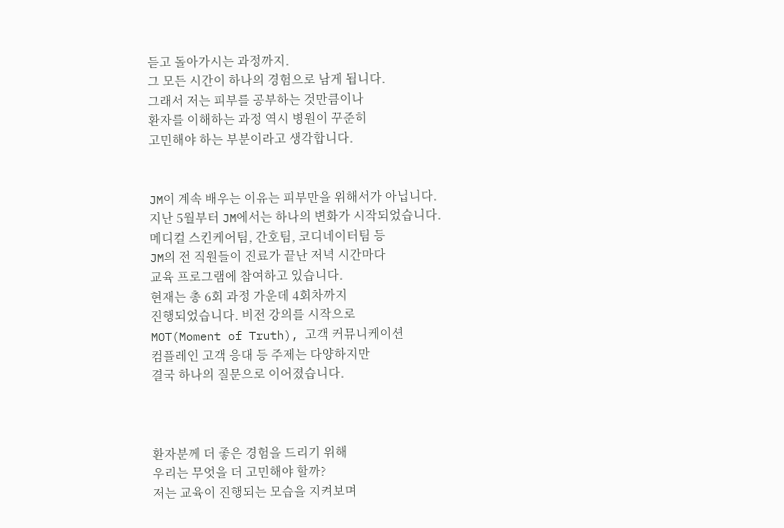듣고 돌아가시는 과정까지.
그 모든 시간이 하나의 경험으로 남게 됩니다.
그래서 저는 피부를 공부하는 것만큼이나
환자를 이해하는 과정 역시 병원이 꾸준히
고민해야 하는 부분이라고 생각합니다.


JM이 계속 배우는 이유는 피부만을 위해서가 아닙니다.
지난 5월부터 JM에서는 하나의 변화가 시작되었습니다.
메디컬 스킨케어팀, 간호팀, 코디네이터팀 등
JM의 전 직원들이 진료가 끝난 저녁 시간마다
교육 프로그램에 참여하고 있습니다.
현재는 총 6회 과정 가운데 4회차까지
진행되었습니다. 비전 강의를 시작으로
MOT(Moment of Truth), 고객 커뮤니케이션
컴플레인 고객 응대 등 주제는 다양하지만
결국 하나의 질문으로 이어졌습니다.



환자분께 더 좋은 경험을 드리기 위해
우리는 무엇을 더 고민해야 할까?
저는 교육이 진행되는 모습을 지켜보며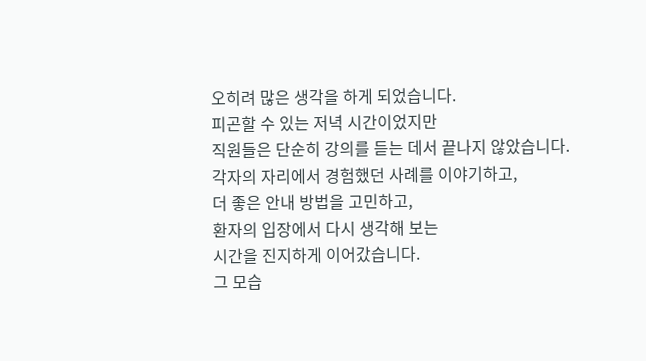오히려 많은 생각을 하게 되었습니다.
피곤할 수 있는 저녁 시간이었지만
직원들은 단순히 강의를 듣는 데서 끝나지 않았습니다.
각자의 자리에서 경험했던 사례를 이야기하고,
더 좋은 안내 방법을 고민하고,
환자의 입장에서 다시 생각해 보는
시간을 진지하게 이어갔습니다.
그 모습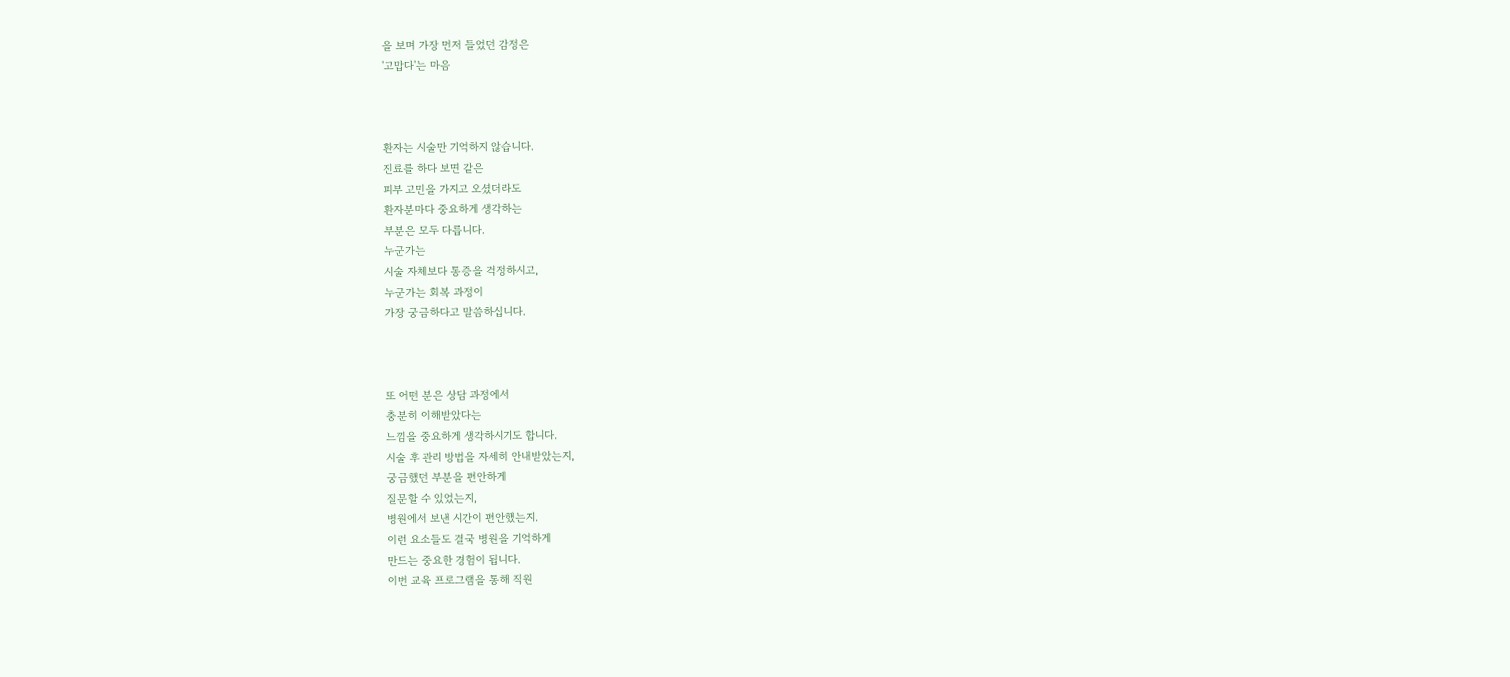을 보며 가장 먼저 들었던 감정은
'고맙다'는 마음



환자는 시술만 기억하지 않습니다.
진료를 하다 보면 같은
피부 고민을 가지고 오셨더라도
환자분마다 중요하게 생각하는
부분은 모두 다릅니다.
누군가는
시술 자체보다 통증을 걱정하시고,
누군가는 회복 과정이
가장 궁금하다고 말씀하십니다.



또 어떤 분은 상담 과정에서
충분히 이해받았다는
느낌을 중요하게 생각하시기도 합니다.
시술 후 관리 방법을 자세히 안내받았는지,
궁금했던 부분을 편안하게
질문할 수 있었는지,
병원에서 보낸 시간이 편안했는지.
이런 요소들도 결국 병원을 기억하게
만드는 중요한 경험이 됩니다.
이번 교육 프로그램을 통해 직원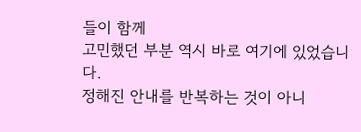들이 함께
고민했던 부분 역시 바로 여기에 있었습니다.
정해진 안내를 반복하는 것이 아니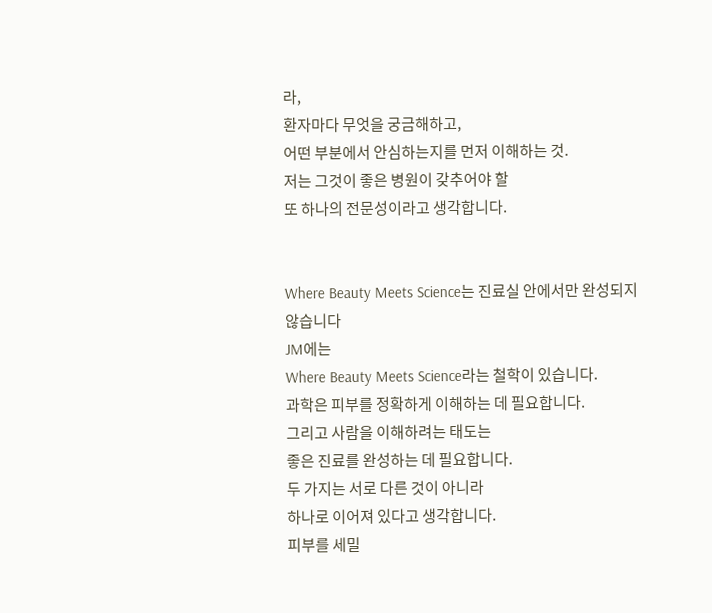라,
환자마다 무엇을 궁금해하고,
어떤 부분에서 안심하는지를 먼저 이해하는 것.
저는 그것이 좋은 병원이 갖추어야 할
또 하나의 전문성이라고 생각합니다.


Where Beauty Meets Science는 진료실 안에서만 완성되지 않습니다
JM에는
Where Beauty Meets Science라는 철학이 있습니다.
과학은 피부를 정확하게 이해하는 데 필요합니다.
그리고 사람을 이해하려는 태도는
좋은 진료를 완성하는 데 필요합니다.
두 가지는 서로 다른 것이 아니라
하나로 이어져 있다고 생각합니다.
피부를 세밀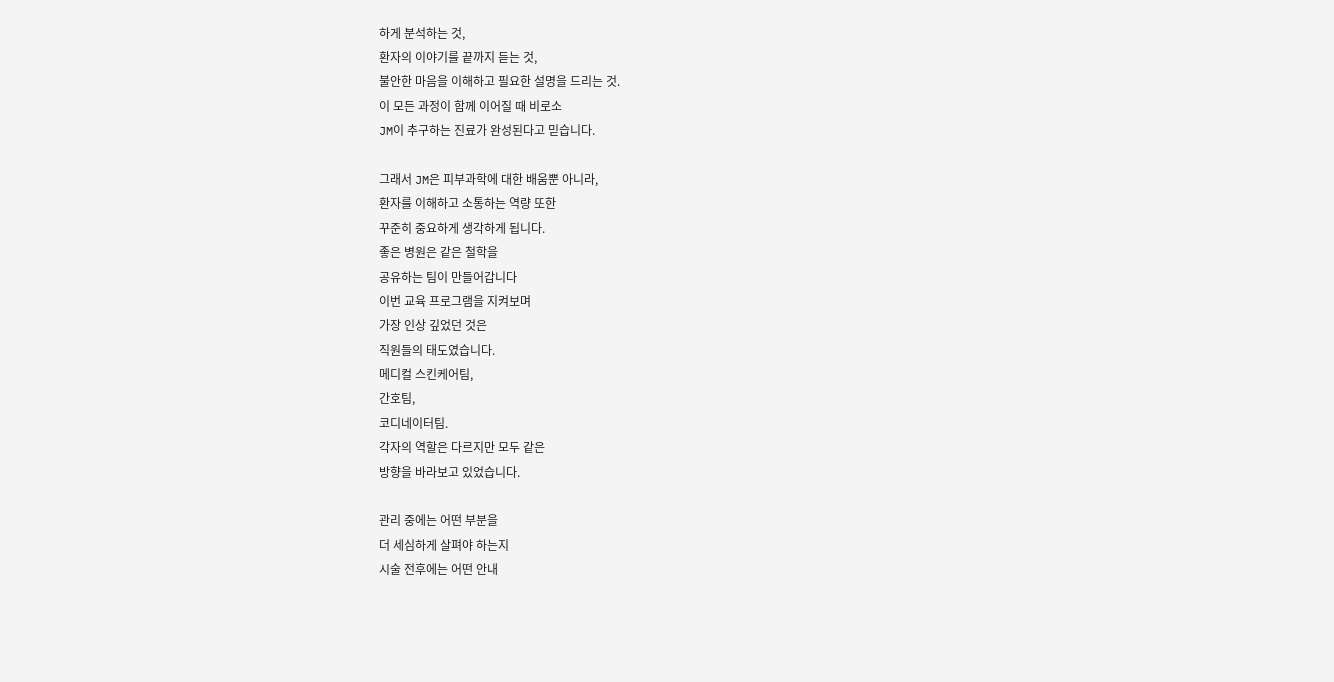하게 분석하는 것,
환자의 이야기를 끝까지 듣는 것,
불안한 마음을 이해하고 필요한 설명을 드리는 것.
이 모든 과정이 함께 이어질 때 비로소
JM이 추구하는 진료가 완성된다고 믿습니다.

그래서 JM은 피부과학에 대한 배움뿐 아니라,
환자를 이해하고 소통하는 역량 또한
꾸준히 중요하게 생각하게 됩니다.
좋은 병원은 같은 철학을
공유하는 팀이 만들어갑니다
이번 교육 프로그램을 지켜보며
가장 인상 깊었던 것은
직원들의 태도였습니다.
메디컬 스킨케어팀,
간호팀,
코디네이터팀.
각자의 역할은 다르지만 모두 같은
방향을 바라보고 있었습니다.

관리 중에는 어떤 부분을
더 세심하게 살펴야 하는지
시술 전후에는 어떤 안내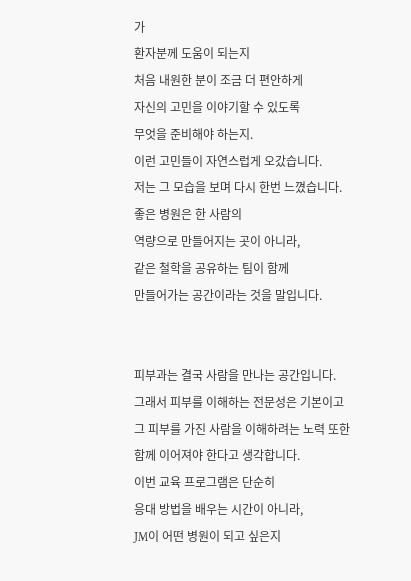가
환자분께 도움이 되는지
처음 내원한 분이 조금 더 편안하게
자신의 고민을 이야기할 수 있도록
무엇을 준비해야 하는지.
이런 고민들이 자연스럽게 오갔습니다.
저는 그 모습을 보며 다시 한번 느꼈습니다.
좋은 병원은 한 사람의
역량으로 만들어지는 곳이 아니라,
같은 철학을 공유하는 팀이 함께
만들어가는 공간이라는 것을 말입니다.


피부과는 결국 사람을 만나는 공간입니다.
그래서 피부를 이해하는 전문성은 기본이고
그 피부를 가진 사람을 이해하려는 노력 또한
함께 이어져야 한다고 생각합니다.
이번 교육 프로그램은 단순히
응대 방법을 배우는 시간이 아니라,
JM이 어떤 병원이 되고 싶은지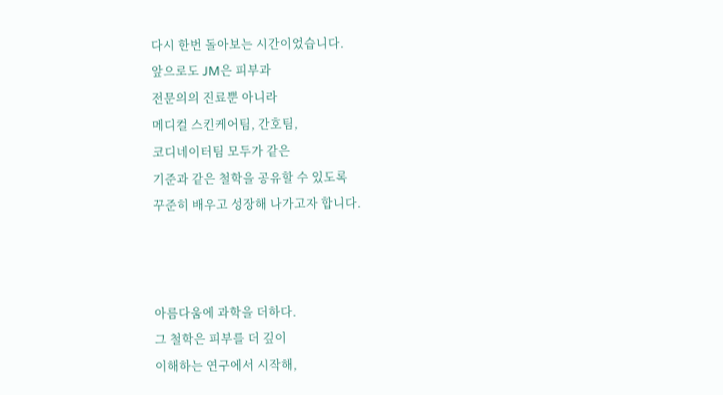다시 한번 돌아보는 시간이었습니다.
앞으로도 JM은 피부과
전문의의 진료뿐 아니라
메디컬 스킨케어팀, 간호팀,
코디네이터팀 모두가 같은
기준과 같은 철학을 공유할 수 있도록
꾸준히 배우고 성장해 나가고자 합니다.



아름다움에 과학을 더하다.
그 철학은 피부를 더 깊이
이해하는 연구에서 시작해,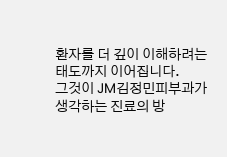환자를 더 깊이 이해하려는
태도까지 이어집니다.
그것이 JM김정민피부과가
생각하는 진료의 방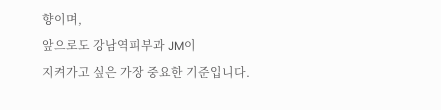향이며,
앞으로도 강남역피부과 JM이
지켜가고 싶은 가장 중요한 기준입니다.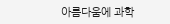아름다움에 과학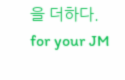을 더하다.
for your JM